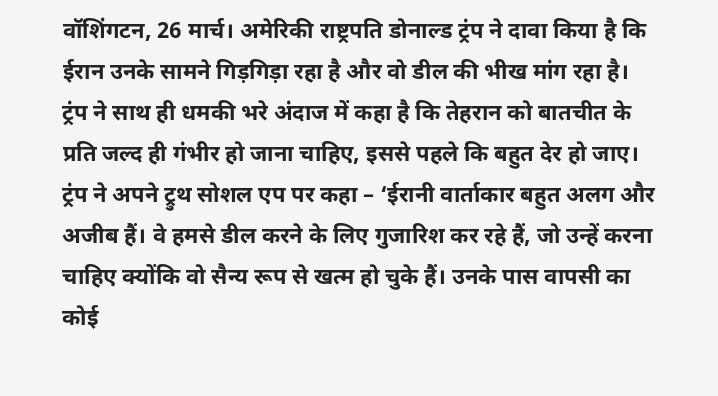वॉशिंगटन, 26 मार्च। अमेरिकी राष्ट्रपति डोनाल्ड ट्रंप ने दावा किया है कि ईरान उनके सामने गिड़गिड़ा रहा है और वो डील की भीख मांग रहा है। ट्रंप ने साथ ही धमकी भरे अंदाज में कहा है कि तेहरान को बातचीत के प्रति जल्द ही गंभीर हो जाना चाहिए, इससे पहले कि बहुत देर हो जाए।
ट्रंप ने अपने ट्रुथ सोशल एप पर कहा – ‘ईरानी वार्ताकार बहुत अलग और अजीब हैं। वे हमसे डील करने के लिए गुजारिश कर रहे हैं, जो उन्हें करना चाहिए क्योंकि वो सैन्य रूप से खत्म हो चुके हैं। उनके पास वापसी का कोई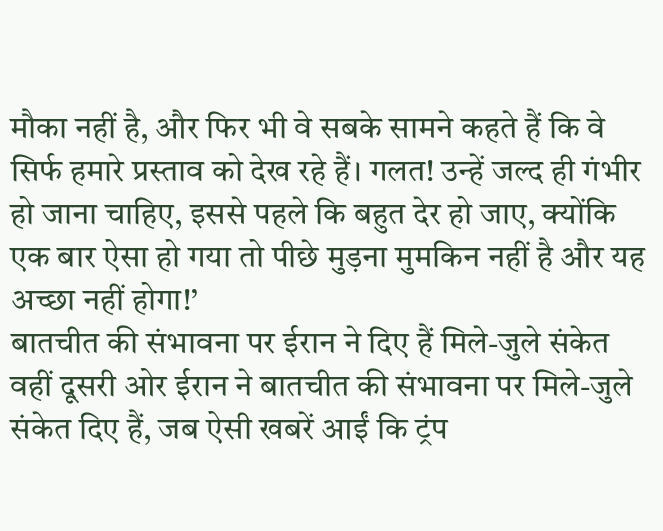मौका नहीं है, और फिर भी वे सबके सामने कहते हैं कि वे सिर्फ हमारे प्रस्ताव को देख रहे हैं। गलत! उन्हें जल्द ही गंभीर हो जाना चाहिए, इससे पहले कि बहुत देर हो जाए, क्योंकि एक बार ऐसा हो गया तो पीछे मुड़ना मुमकिन नहीं है और यह अच्छा नहीं होगा!’
बातचीत की संभावना पर ईरान ने दिए हैं मिले-जुले संकेत
वहीं दूसरी ओर ईरान ने बातचीत की संभावना पर मिले-जुले संकेत दिए हैं, जब ऐसी खबरें आईं कि ट्रंप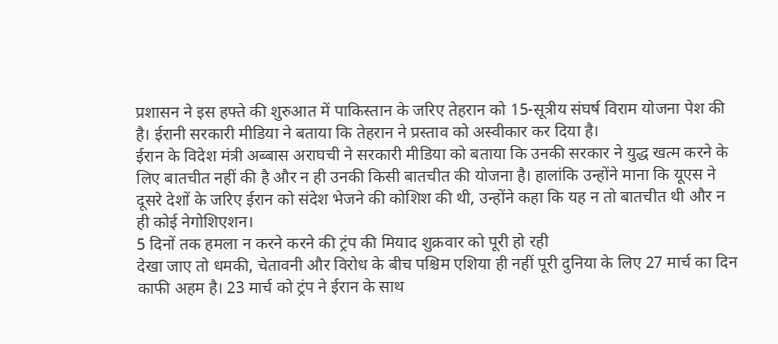प्रशासन ने इस हफ्ते की शुरुआत में पाकिस्तान के जरिए तेहरान को 15-सूत्रीय संघर्ष विराम योजना पेश की है। ईरानी सरकारी मीडिया ने बताया कि तेहरान ने प्रस्ताव को अस्वीकार कर दिया है।
ईरान के विदेश मंत्री अब्बास अराघची ने सरकारी मीडिया को बताया कि उनकी सरकार ने युद्ध खत्म करने के लिए बातचीत नहीं की है और न ही उनकी किसी बातचीत की योजना है। हालांकि उन्होंने माना कि यूएस ने दूसरे देशों के जरिए ईरान को संदेश भेजने की कोशिश की थी, उन्होंने कहा कि यह न तो बातचीत थी और न ही कोई नेगोशिएशन।
5 दिनों तक हमला न करने करने की ट्रंप की मियाद शुक्रवार को पूरी हो रही
देखा जाए तो धमकी, चेतावनी और विरोध के बीच पश्चिम एशिया ही नहीं पूरी दुनिया के लिए 27 मार्च का दिन काफी अहम है। 23 मार्च को ट्रंप ने ईरान के साथ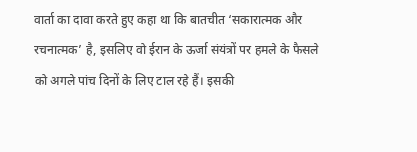वार्ता का दावा करते हुए कहा था कि बातचीत ‘सकारात्मक और रचनात्मक’ है, इसलिए वो ईरान के ऊर्जा संयंत्रों पर हमले के फैसले को अगले पांच दिनों के लिए टाल रहे हैं। इसकी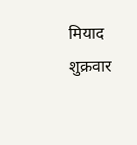मियाद शुक्रवार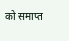को समाप्त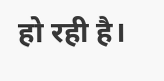हो रही है।